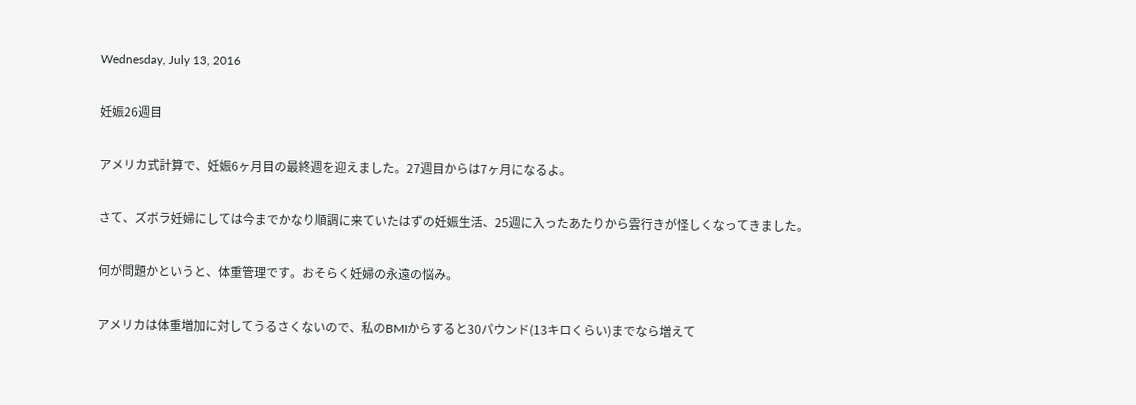Wednesday, July 13, 2016

妊娠26週目

アメリカ式計算で、妊娠6ヶ月目の最終週を迎えました。27週目からは7ヶ月になるよ。

さて、ズボラ妊婦にしては今までかなり順調に来ていたはずの妊娠生活、25週に入ったあたりから雲行きが怪しくなってきました。

何が問題かというと、体重管理です。おそらく妊婦の永遠の悩み。

アメリカは体重増加に対してうるさくないので、私のBMIからすると30パウンド(13キロくらい)までなら増えて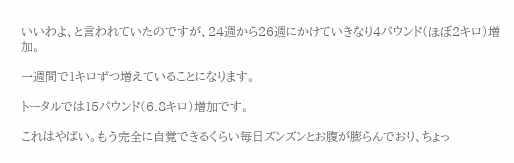いいわよ、と言われていたのですが、24週から26週にかけていきなり4パウンド(ほぼ2キロ)増加。

一週間で1キロずつ増えていることになります。

トータルでは15パウンド(6.8キロ)増加です。

これはやばい。もう完全に自覚できるくらい毎日ズンズンとお腹が膨らんでおり、ちょっ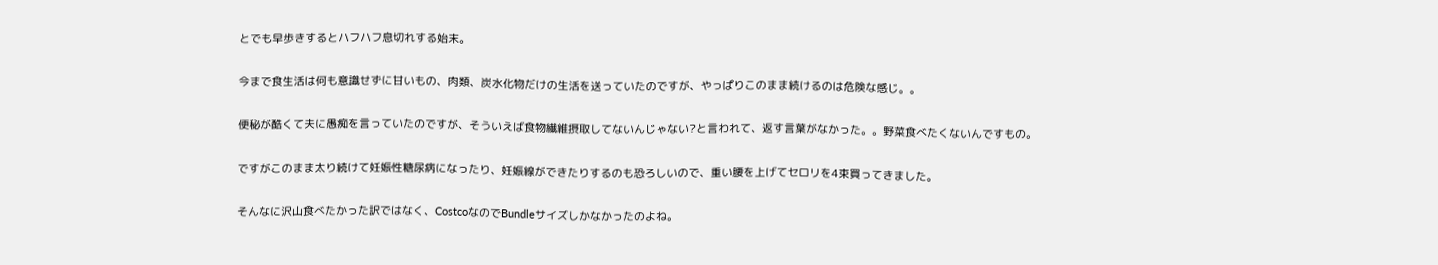とでも早歩きするとハフハフ息切れする始末。

今まで食生活は何も意識せずに甘いもの、肉類、炭水化物だけの生活を送っていたのですが、やっぱりこのまま続けるのは危険な感じ。。

便秘が酷くて夫に愚痴を言っていたのですが、そういえば食物繊維摂取してないんじゃない?と言われて、返す言葉がなかった。。野菜食べたくないんですもの。

ですがこのまま太り続けて妊娠性糖尿病になったり、妊娠線ができたりするのも恐ろしいので、重い腰を上げてセロリを4束買ってきました。

そんなに沢山食べたかった訳ではなく、CostcoなのでBundleサイズしかなかったのよね。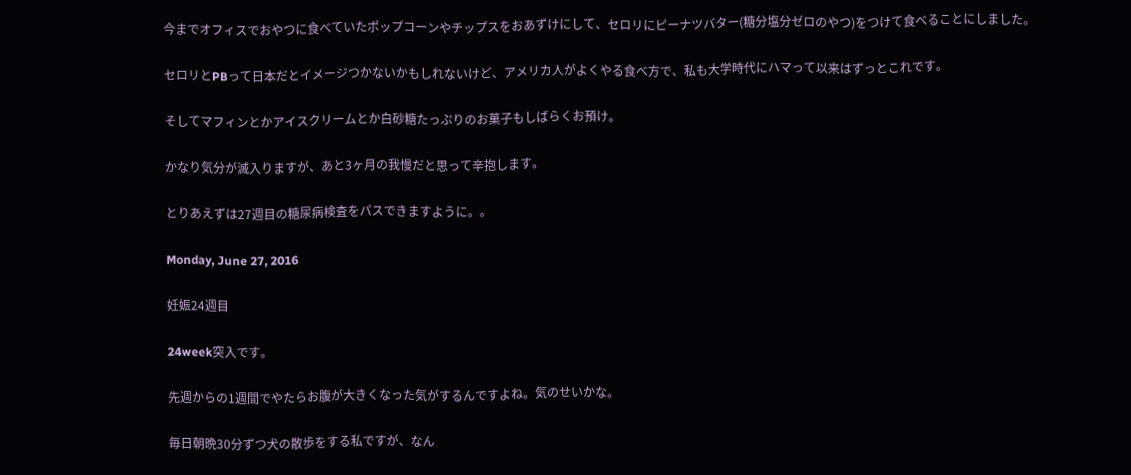今までオフィスでおやつに食べていたポップコーンやチップスをおあずけにして、セロリにピーナツバター(糖分塩分ゼロのやつ)をつけて食べることにしました。

セロリとPBって日本だとイメージつかないかもしれないけど、アメリカ人がよくやる食べ方で、私も大学時代にハマって以来はずっとこれです。

そしてマフィンとかアイスクリームとか白砂糖たっぷりのお菓子もしばらくお預け。

かなり気分が滅入りますが、あと3ヶ月の我慢だと思って辛抱します。

とりあえずは27週目の糖尿病検査をパスできますように。。

Monday, June 27, 2016

妊娠24週目

24week突入です。

先週からの1週間でやたらお腹が大きくなった気がするんですよね。気のせいかな。

毎日朝晩30分ずつ犬の散歩をする私ですが、なん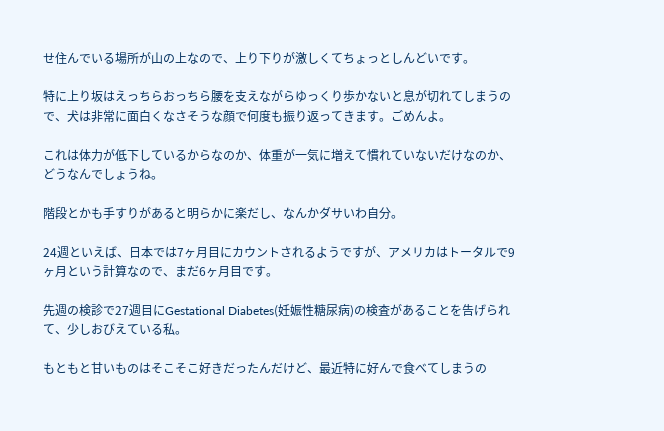せ住んでいる場所が山の上なので、上り下りが激しくてちょっとしんどいです。

特に上り坂はえっちらおっちら腰を支えながらゆっくり歩かないと息が切れてしまうので、犬は非常に面白くなさそうな顔で何度も振り返ってきます。ごめんよ。

これは体力が低下しているからなのか、体重が一気に増えて慣れていないだけなのか、どうなんでしょうね。

階段とかも手すりがあると明らかに楽だし、なんかダサいわ自分。

24週といえば、日本では7ヶ月目にカウントされるようですが、アメリカはトータルで9ヶ月という計算なので、まだ6ヶ月目です。

先週の検診で27週目にGestational Diabetes(妊娠性糖尿病)の検査があることを告げられて、少しおびえている私。

もともと甘いものはそこそこ好きだったんだけど、最近特に好んで食べてしまうの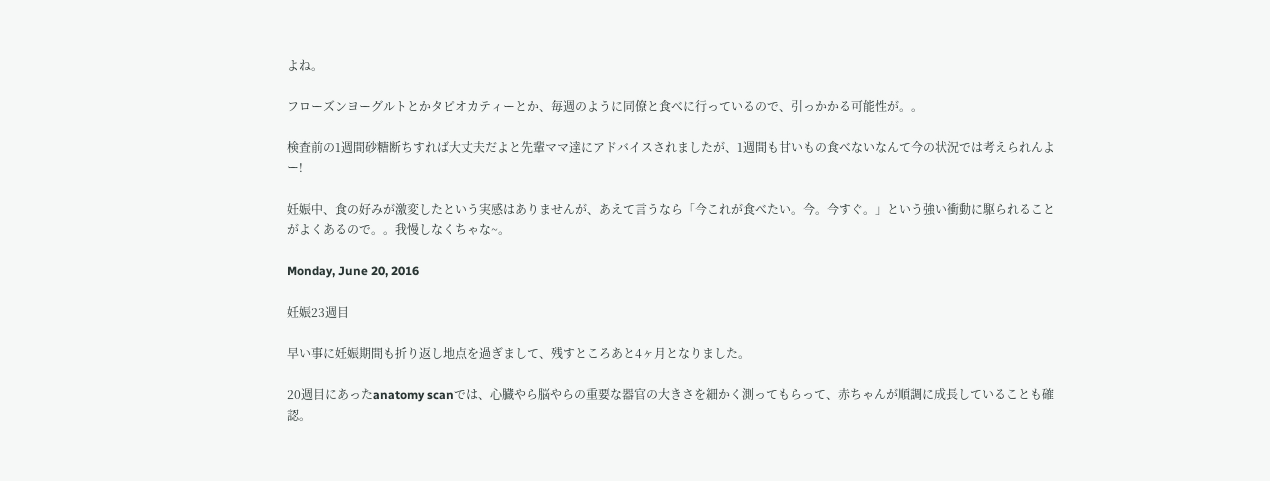よね。

フローズンヨーグルトとかタピオカティーとか、毎週のように同僚と食べに行っているので、引っかかる可能性が。。

検査前の1週間砂糖断ちすれば大丈夫だよと先輩ママ達にアドバイスされましたが、1週間も甘いもの食べないなんて今の状況では考えられんよー!

妊娠中、食の好みが激変したという実感はありませんが、あえて言うなら「今これが食べたい。今。今すぐ。」という強い衝動に駆られることがよくあるので。。我慢しなくちゃな~。

Monday, June 20, 2016

妊娠23週目

早い事に妊娠期間も折り返し地点を過ぎまして、残すところあと4ヶ月となりました。

20週目にあったanatomy scanでは、心臓やら脳やらの重要な器官の大きさを細かく測ってもらって、赤ちゃんが順調に成長していることも確認。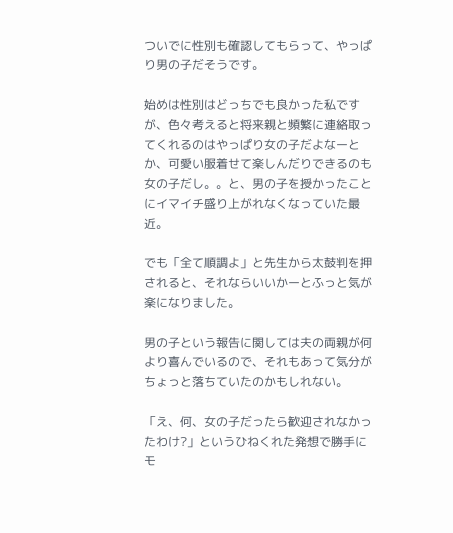ついでに性別も確認してもらって、やっぱり男の子だそうです。

始めは性別はどっちでも良かった私ですが、色々考えると将来親と頻繁に連絡取ってくれるのはやっぱり女の子だよなーとか、可愛い服着せて楽しんだりできるのも女の子だし。。と、男の子を授かったことにイマイチ盛り上がれなくなっていた最近。

でも「全て順調よ」と先生から太鼓判を押されると、それならいいかーとふっと気が楽になりました。

男の子という報告に関しては夫の両親が何より喜んでいるので、それもあって気分がちょっと落ちていたのかもしれない。

「え、何、女の子だったら歓迎されなかったわけ?」というひねくれた発想で勝手にモ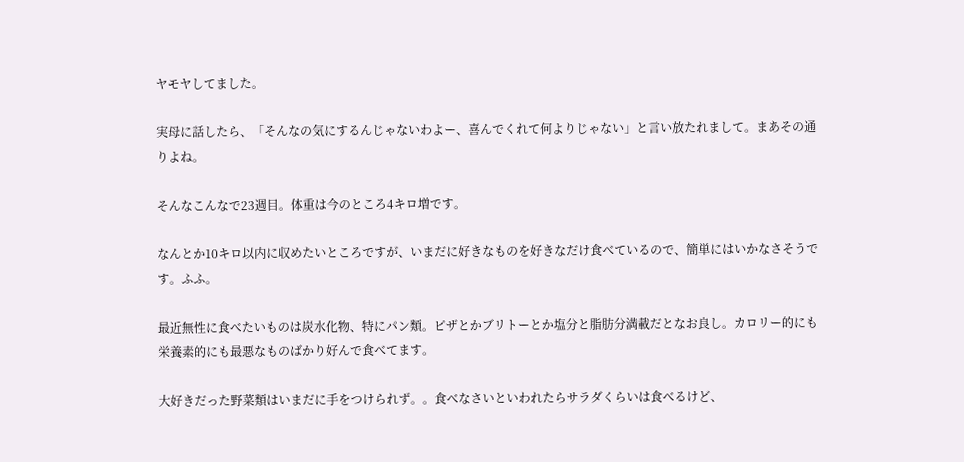ヤモヤしてました。

実母に話したら、「そんなの気にするんじゃないわよー、喜んでくれて何よりじゃない」と言い放たれまして。まあその通りよね。

そんなこんなで23週目。体重は今のところ4キロ増です。

なんとか10キロ以内に収めたいところですが、いまだに好きなものを好きなだけ食べているので、簡単にはいかなさそうです。ふふ。

最近無性に食べたいものは炭水化物、特にパン類。ピザとかブリトーとか塩分と脂肪分満載だとなお良し。カロリー的にも栄養素的にも最悪なものばかり好んで食べてます。

大好きだった野菜類はいまだに手をつけられず。。食べなさいといわれたらサラダくらいは食べるけど、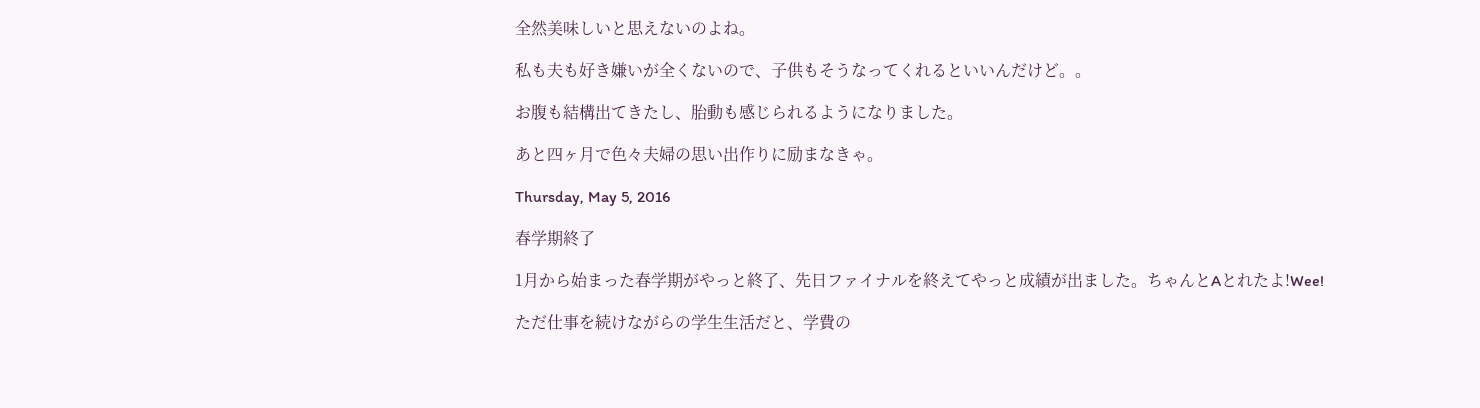全然美味しいと思えないのよね。

私も夫も好き嫌いが全くないので、子供もそうなってくれるといいんだけど。。

お腹も結構出てきたし、胎動も感じられるようになりました。

あと四ヶ月で色々夫婦の思い出作りに励まなきゃ。

Thursday, May 5, 2016

春学期終了

1月から始まった春学期がやっと終了、先日ファイナルを終えてやっと成績が出ました。ちゃんとAとれたよ!Wee!

ただ仕事を続けながらの学生生活だと、学費の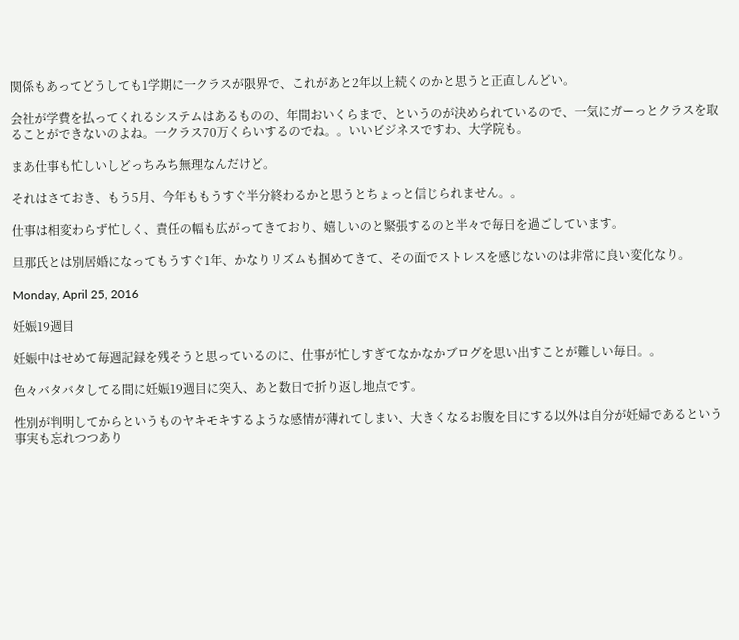関係もあってどうしても1学期に一クラスが限界で、これがあと2年以上続くのかと思うと正直しんどい。

会社が学費を払ってくれるシステムはあるものの、年間おいくらまで、というのが決められているので、一気にガーっとクラスを取ることができないのよね。一クラス70万くらいするのでね。。いいビジネスですわ、大学院も。

まあ仕事も忙しいしどっちみち無理なんだけど。

それはさておき、もう5月、今年ももうすぐ半分終わるかと思うとちょっと信じられません。。

仕事は相変わらず忙しく、責任の幅も広がってきており、嬉しいのと緊張するのと半々で毎日を過ごしています。

旦那氏とは別居婚になってもうすぐ1年、かなりリズムも掴めてきて、その面でストレスを感じないのは非常に良い変化なり。

Monday, April 25, 2016

妊娠19週目

妊娠中はせめて毎週記録を残そうと思っているのに、仕事が忙しすぎてなかなかブログを思い出すことが難しい毎日。。

色々バタバタしてる間に妊娠19週目に突入、あと数日で折り返し地点です。

性別が判明してからというものヤキモキするような感情が薄れてしまい、大きくなるお腹を目にする以外は自分が妊婦であるという事実も忘れつつあり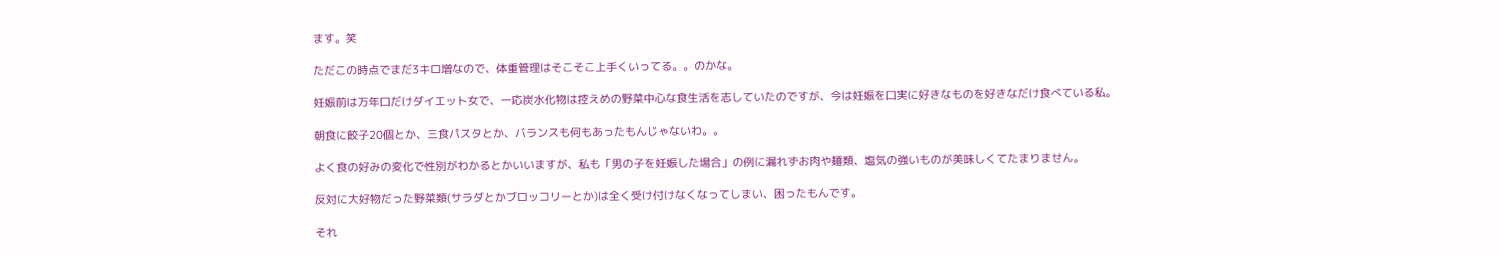ます。笑

ただこの時点でまだ3キロ増なので、体重管理はそこそこ上手くいってる。。のかな。

妊娠前は万年口だけダイエット女で、一応炭水化物は控えめの野菜中心な食生活を志していたのですが、今は妊娠を口実に好きなものを好きなだけ食べている私。

朝食に餃子20個とか、三食パスタとか、バランスも何もあったもんじゃないわ。。

よく食の好みの変化で性別がわかるとかいいますが、私も「男の子を妊娠した場合」の例に漏れずお肉や麺類、塩気の強いものが美味しくてたまりません。

反対に大好物だった野菜類(サラダとかブロッコリーとか)は全く受け付けなくなってしまい、困ったもんです。

それ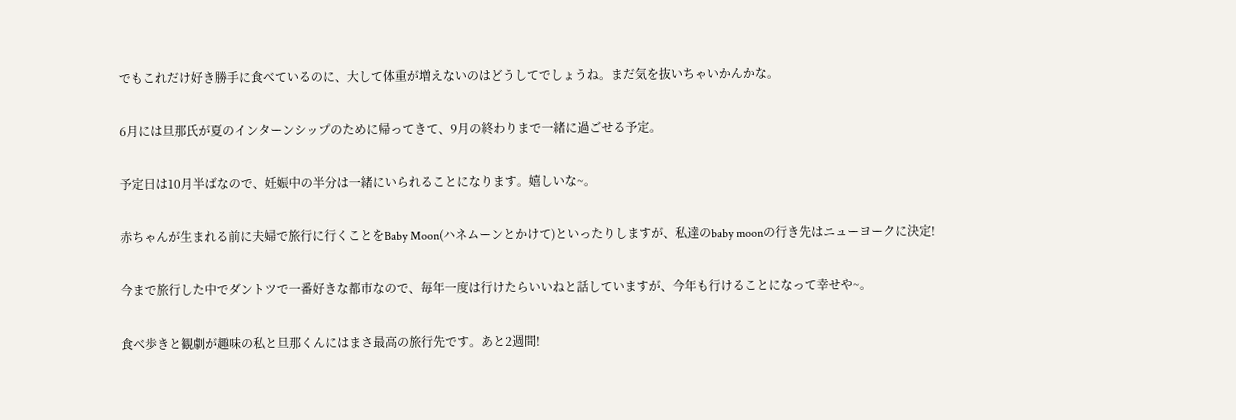でもこれだけ好き勝手に食べているのに、大して体重が増えないのはどうしてでしょうね。まだ気を抜いちゃいかんかな。

6月には旦那氏が夏のインターンシップのために帰ってきて、9月の終わりまで一緒に過ごせる予定。

予定日は10月半ばなので、妊娠中の半分は一緒にいられることになります。嬉しいな~。

赤ちゃんが生まれる前に夫婦で旅行に行くことをBaby Moon(ハネムーンとかけて)といったりしますが、私達のbaby moonの行き先はニューヨークに決定!

今まで旅行した中でダントツで一番好きな都市なので、毎年一度は行けたらいいねと話していますが、今年も行けることになって幸せや~。

食べ歩きと観劇が趣味の私と旦那くんにはまさ最高の旅行先です。あと2週間!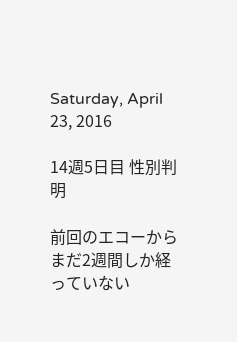Saturday, April 23, 2016

14週5日目 性別判明

前回のエコーからまだ2週間しか経っていない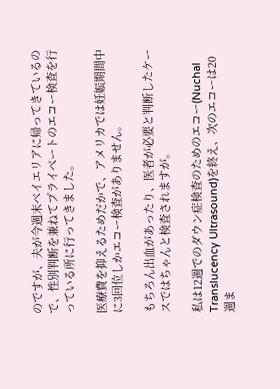のですが、夫が今週末ベイエリアに帰ってきているので、性別判断を兼ねてプライベートのエコー検査を行っている所に行ってきました。

医療費を抑えるためだかで、アメリカでは妊娠期間中に3回位しかエコー検査がありません。

もちろん出血があったり、医者が必要と判断したケースではちゃんと検査されますが。

私は12週でのダウン症検査のためのエコー(Nuchal Translucency Ultrasound)を終え、次のエコーは20週ま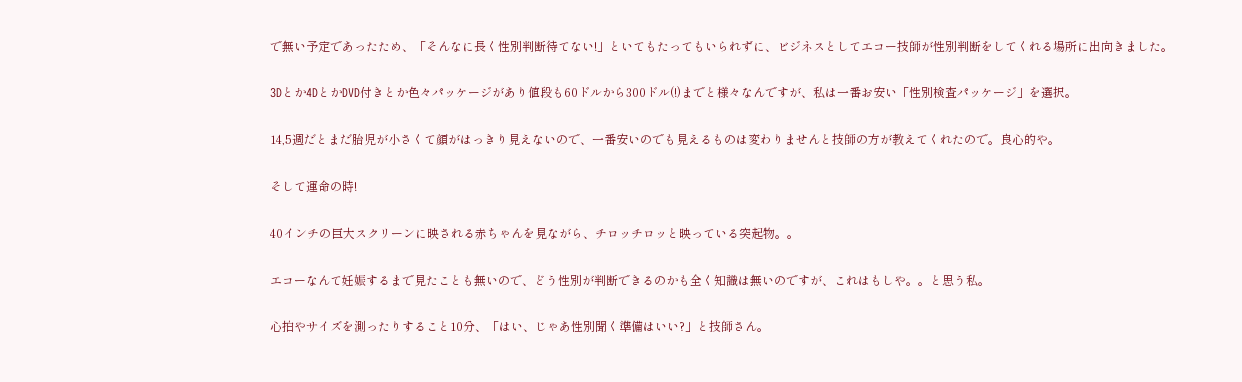で無い予定であったため、「そんなに長く性別判断待てない!」といてもたってもいられずに、ビジネスとしてエコー技師が性別判断をしてくれる場所に出向きました。

3Dとか4DとかDVD付きとか色々パッケージがあり値段も60ドルから300ドル(!)までと様々なんですが、私は一番お安い「性別検査パッケージ」を選択。

14,5週だとまだ胎児が小さくて顔がはっきり見えないので、一番安いのでも見えるものは変わりませんと技師の方が教えてくれたので。良心的や。

そして運命の時!

40インチの巨大スクリーンに映される赤ちゃんを見ながら、チロッチロッと映っている突起物。。

エコーなんて妊娠するまで見たことも無いので、どう性別が判断できるのかも全く知識は無いのですが、これはもしや。。と思う私。

心拍やサイズを測ったりすること10分、「はい、じゃあ性別聞く準備はいい?」と技師さん。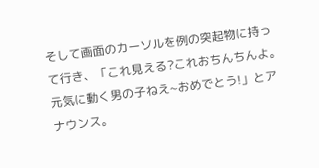そして画面のカーソルを例の突起物に持って行き、「これ見える?これおちんちんよ。元気に動く男の子ねえ~おめでとう!」とアナウンス。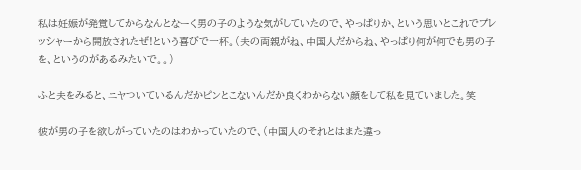私は妊娠が発覚してからなんとなーく男の子のような気がしていたので、やっぱりか、という思いとこれでプレッシャーから開放されたぜ!という喜びで一杯。(夫の両親がね、中国人だからね、やっぱり何が何でも男の子を、というのがあるみたいで。。)

ふと夫をみると、ニヤついているんだかピンとこないんだか良くわからない顔をして私を見ていました。笑

彼が男の子を欲しがっていたのはわかっていたので、(中国人のそれとはまた違っ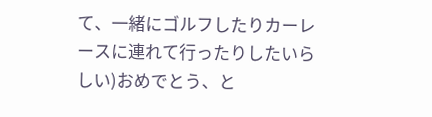て、一緒にゴルフしたりカーレースに連れて行ったりしたいらしい)おめでとう、と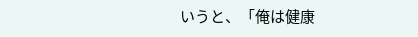いうと、「俺は健康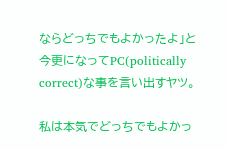ならどっちでもよかったよ」と今更になってPC(politically correct)な事を言い出すヤツ。

私は本気でどっちでもよかっ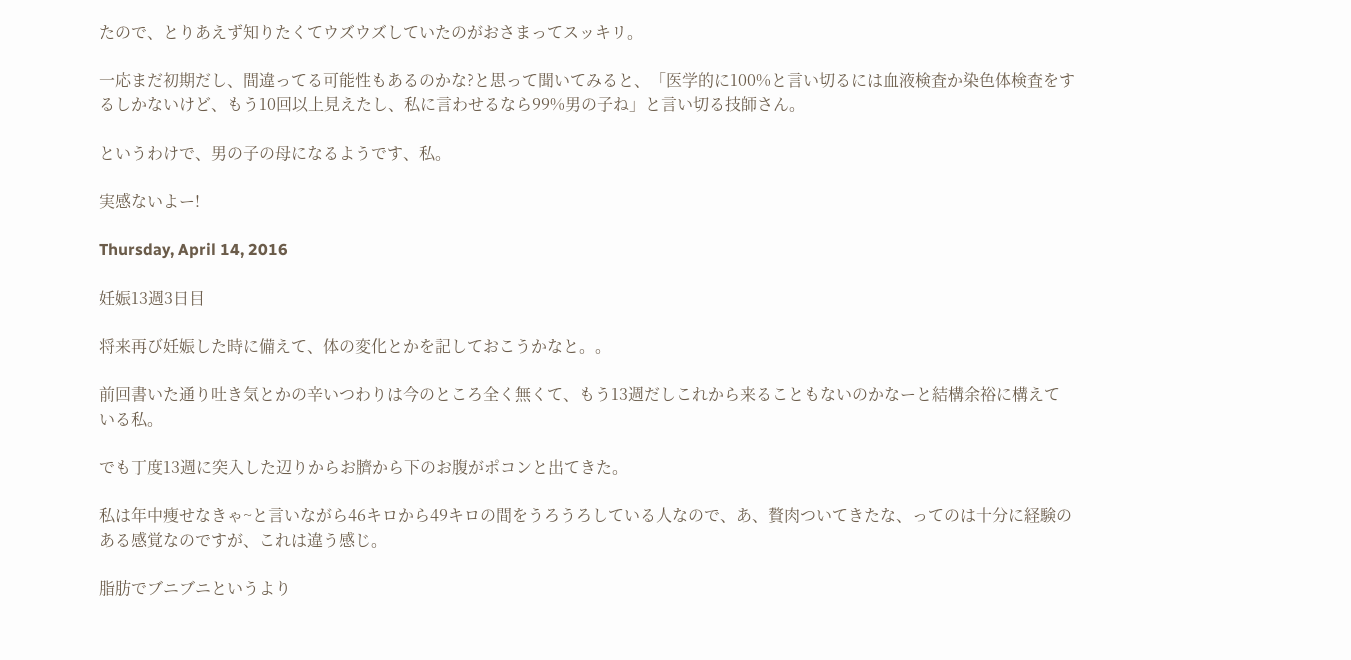たので、とりあえず知りたくてウズウズしていたのがおさまってスッキリ。

一応まだ初期だし、間違ってる可能性もあるのかな?と思って聞いてみると、「医学的に100%と言い切るには血液検査か染色体検査をするしかないけど、もう10回以上見えたし、私に言わせるなら99%男の子ね」と言い切る技師さん。

というわけで、男の子の母になるようです、私。

実感ないよー!

Thursday, April 14, 2016

妊娠13週3日目

将来再び妊娠した時に備えて、体の変化とかを記しておこうかなと。。

前回書いた通り吐き気とかの辛いつわりは今のところ全く無くて、もう13週だしこれから来ることもないのかなーと結構余裕に構えている私。

でも丁度13週に突入した辺りからお臍から下のお腹がポコンと出てきた。

私は年中痩せなきゃ~と言いながら46キロから49キロの間をうろうろしている人なので、あ、贅肉ついてきたな、ってのは十分に経験のある感覚なのですが、これは違う感じ。

脂肪でブニブニというより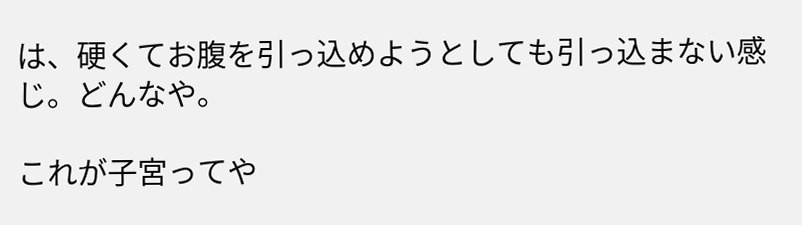は、硬くてお腹を引っ込めようとしても引っ込まない感じ。どんなや。

これが子宮ってや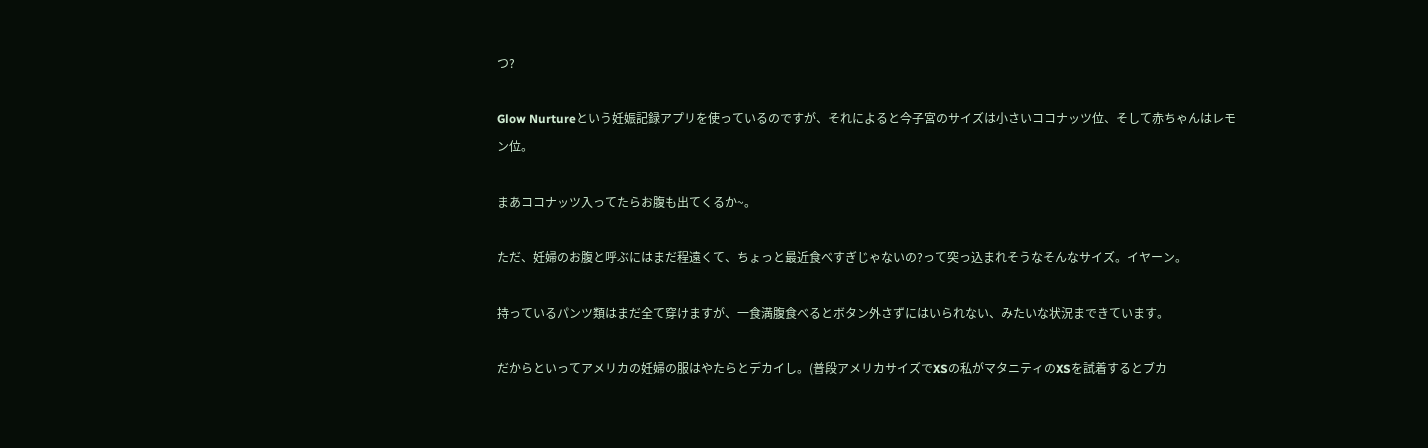つ?

Glow Nurtureという妊娠記録アプリを使っているのですが、それによると今子宮のサイズは小さいココナッツ位、そして赤ちゃんはレモン位。

まあココナッツ入ってたらお腹も出てくるか~。

ただ、妊婦のお腹と呼ぶにはまだ程遠くて、ちょっと最近食べすぎじゃないの?って突っ込まれそうなそんなサイズ。イヤーン。

持っているパンツ類はまだ全て穿けますが、一食満腹食べるとボタン外さずにはいられない、みたいな状況まできています。

だからといってアメリカの妊婦の服はやたらとデカイし。(普段アメリカサイズでXSの私がマタニティのXSを試着するとブカ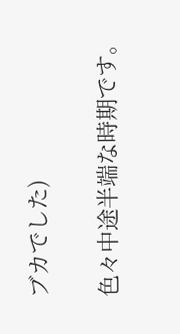ブカでした)

色々中途半端な時期です。